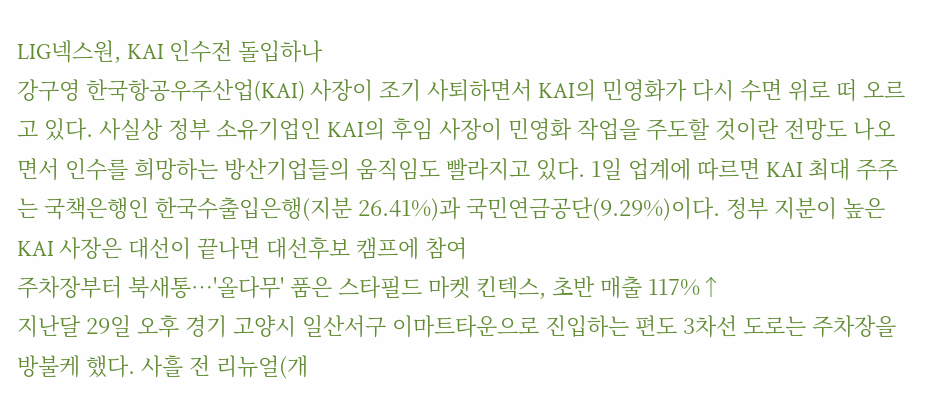LIG넥스원, KAI 인수전 돌입하나
강구영 한국항공우주산업(KAI) 사장이 조기 사퇴하면서 KAI의 민영화가 다시 수면 위로 떠 오르고 있다. 사실상 정부 소유기업인 KAI의 후임 사장이 민영화 작업을 주도할 것이란 전망도 나오면서 인수를 희망하는 방산기업들의 움직임도 빨라지고 있다. 1일 업계에 따르면 KAI 최대 주주는 국책은행인 한국수출입은행(지분 26.41%)과 국민연금공단(9.29%)이다. 정부 지분이 높은 KAI 사장은 대선이 끝나면 대선후보 캠프에 참여
주차장부터 북새통…'올다무' 품은 스타필드 마켓 킨텍스, 초반 매출 117%↑
지난달 29일 오후 경기 고양시 일산서구 이마트타운으로 진입하는 편도 3차선 도로는 주차장을 방불케 했다. 사흘 전 리뉴얼(개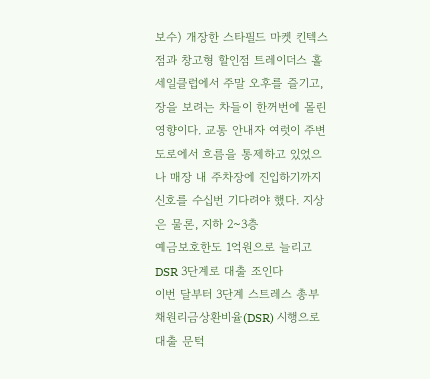보수) 개장한 스타필드 마켓 킨텍스점과 창고형 할인점 트레이더스 홀세일클럽에서 주말 오후를 즐기고, 장을 보려는 차들이 한꺼번에 몰린 영향이다. 교통 안내자 여럿이 주변 도로에서 흐름을 통제하고 있었으나 매장 내 주차장에 진입하기까지 신호를 수십번 기다려야 했다. 지상은 물론, 지하 2~3층
예금보호한도 1억원으로 늘리고 DSR 3단계로 대출 조인다
이번 달부터 3단계 스트레스 총부채원리금상환비율(DSR) 시행으로 대출 문턱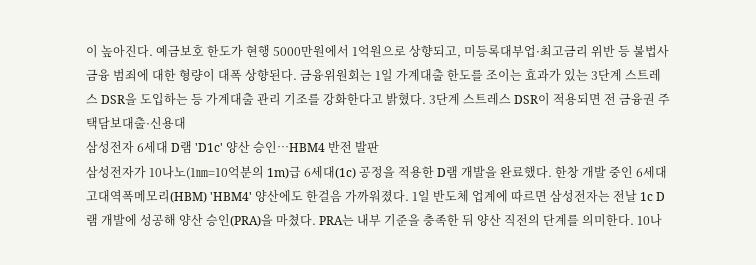이 높아진다. 예금보호 한도가 현행 5000만원에서 1억원으로 상향되고, 미등록대부업·최고금리 위반 등 불법사금융 범죄에 대한 형량이 대폭 상향된다. 금융위원회는 1일 가계대출 한도를 조이는 효과가 있는 3단계 스트레스 DSR을 도입하는 등 가계대출 관리 기조를 강화한다고 밝혔다. 3단계 스트레스 DSR이 적용되면 전 금융권 주택담보대출·신용대
삼성전자 6세대 D램 'D1c' 양산 승인…HBM4 반전 발판
삼성전자가 10나노(1㎚=10억분의 1m)급 6세대(1c) 공정을 적용한 D램 개발을 완료했다. 한창 개발 중인 6세대 고대역폭메모리(HBM) 'HBM4' 양산에도 한걸음 가까워졌다. 1일 반도체 업계에 따르면 삼성전자는 전날 1c D램 개발에 성공해 양산 승인(PRA)을 마쳤다. PRA는 내부 기준을 충족한 뒤 양산 직전의 단계를 의미한다. 10나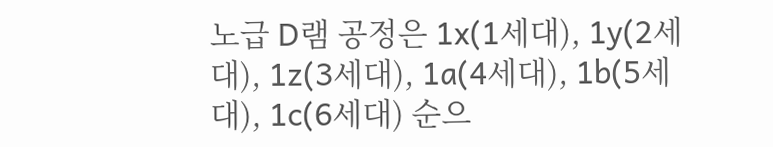노급 D램 공정은 1x(1세대), 1y(2세대), 1z(3세대), 1a(4세대), 1b(5세대), 1c(6세대) 순으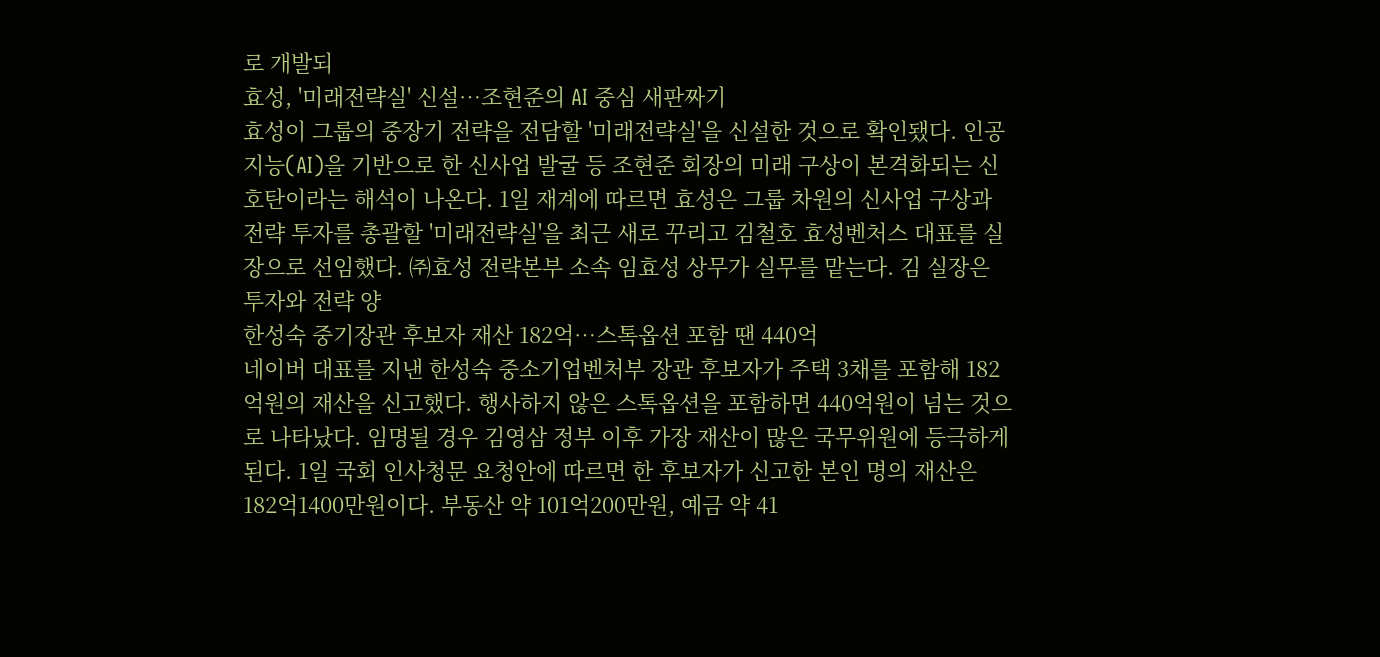로 개발되
효성, '미래전략실' 신설…조현준의 AI 중심 새판짜기
효성이 그룹의 중장기 전략을 전담할 '미래전략실'을 신설한 것으로 확인됐다. 인공지능(AI)을 기반으로 한 신사업 발굴 등 조현준 회장의 미래 구상이 본격화되는 신호탄이라는 해석이 나온다. 1일 재계에 따르면 효성은 그룹 차원의 신사업 구상과 전략 투자를 총괄할 '미래전략실'을 최근 새로 꾸리고 김철호 효성벤처스 대표를 실장으로 선임했다. ㈜효성 전략본부 소속 임효성 상무가 실무를 맡는다. 김 실장은 투자와 전략 양
한성숙 중기장관 후보자 재산 182억…스톡옵션 포함 땐 440억
네이버 대표를 지낸 한성숙 중소기업벤처부 장관 후보자가 주택 3채를 포함해 182억원의 재산을 신고했다. 행사하지 않은 스톡옵션을 포함하면 440억원이 넘는 것으로 나타났다. 임명될 경우 김영삼 정부 이후 가장 재산이 많은 국무위원에 등극하게 된다. 1일 국회 인사청문 요청안에 따르면 한 후보자가 신고한 본인 명의 재산은 182억1400만원이다. 부동산 약 101억200만원, 예금 약 41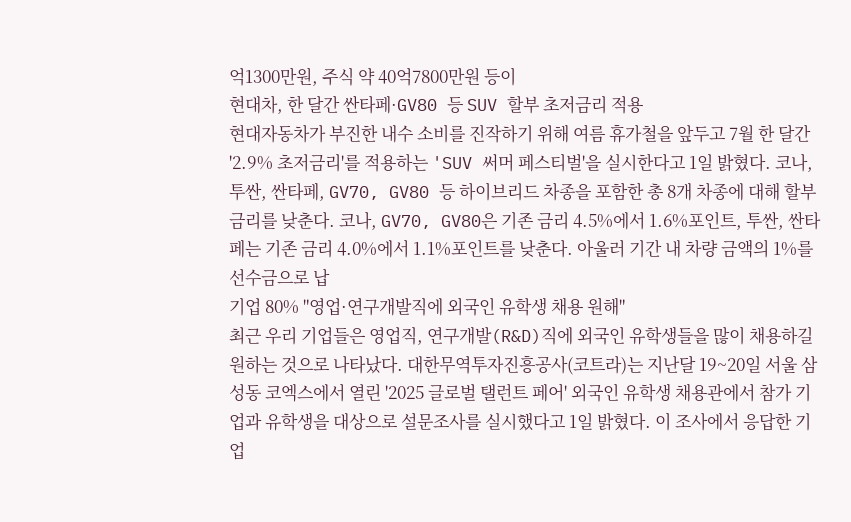억1300만원, 주식 약 40억7800만원 등이
현대차, 한 달간 싼타페·GV80 등 SUV 할부 초저금리 적용
현대자동차가 부진한 내수 소비를 진작하기 위해 여름 휴가철을 앞두고 7월 한 달간 '2.9% 초저금리'를 적용하는 'SUV 써머 페스티벌'을 실시한다고 1일 밝혔다. 코나, 투싼, 싼타페, GV70, GV80 등 하이브리드 차종을 포함한 총 8개 차종에 대해 할부 금리를 낮춘다. 코나, GV70, GV80은 기존 금리 4.5%에서 1.6%포인트, 투싼, 싼타페는 기존 금리 4.0%에서 1.1%포인트를 낮춘다. 아울러 기간 내 차량 금액의 1%를 선수금으로 납
기업 80% "영업·연구개발직에 외국인 유학생 채용 원해"
최근 우리 기업들은 영업직, 연구개발(R&D)직에 외국인 유학생들을 많이 채용하길 원하는 것으로 나타났다. 대한무역투자진흥공사(코트라)는 지난달 19~20일 서울 삼성동 코엑스에서 열린 '2025 글로벌 탤런트 페어' 외국인 유학생 채용관에서 참가 기업과 유학생을 대상으로 설문조사를 실시했다고 1일 밝혔다. 이 조사에서 응답한 기업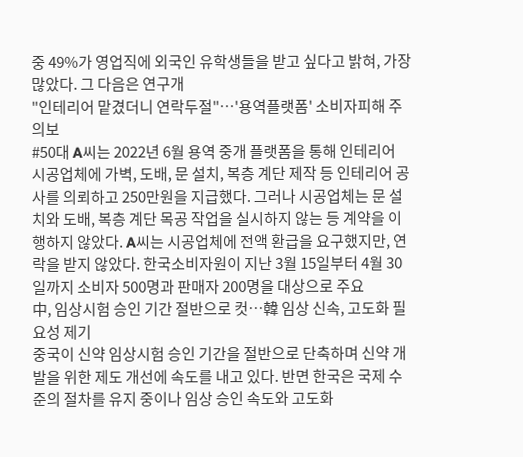중 49%가 영업직에 외국인 유학생들을 받고 싶다고 밝혀, 가장 많았다. 그 다음은 연구개
"인테리어 맡겼더니 연락두절"…'용역플랫폼' 소비자피해 주의보
#50대 A씨는 2022년 6월 용역 중개 플랫폼을 통해 인테리어 시공업체에 가벽, 도배, 문 설치, 복층 계단 제작 등 인테리어 공사를 의뢰하고 250만원을 지급했다. 그러나 시공업체는 문 설치와 도배, 복층 계단 목공 작업을 실시하지 않는 등 계약을 이행하지 않았다. A씨는 시공업체에 전액 환급을 요구했지만, 연락을 받지 않았다. 한국소비자원이 지난 3월 15일부터 4월 30일까지 소비자 500명과 판매자 200명을 대상으로 주요
中, 임상시험 승인 기간 절반으로 컷…韓 임상 신속, 고도화 필요성 제기
중국이 신약 임상시험 승인 기간을 절반으로 단축하며 신약 개발을 위한 제도 개선에 속도를 내고 있다. 반면 한국은 국제 수준의 절차를 유지 중이나 임상 승인 속도와 고도화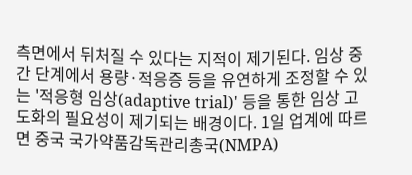측면에서 뒤처질 수 있다는 지적이 제기된다. 임상 중간 단계에서 용량·적응증 등을 유연하게 조정할 수 있는 '적응형 임상(adaptive trial)' 등을 통한 임상 고도화의 필요성이 제기되는 배경이다. 1일 업계에 따르면 중국 국가약품감독관리총국(NMPA)